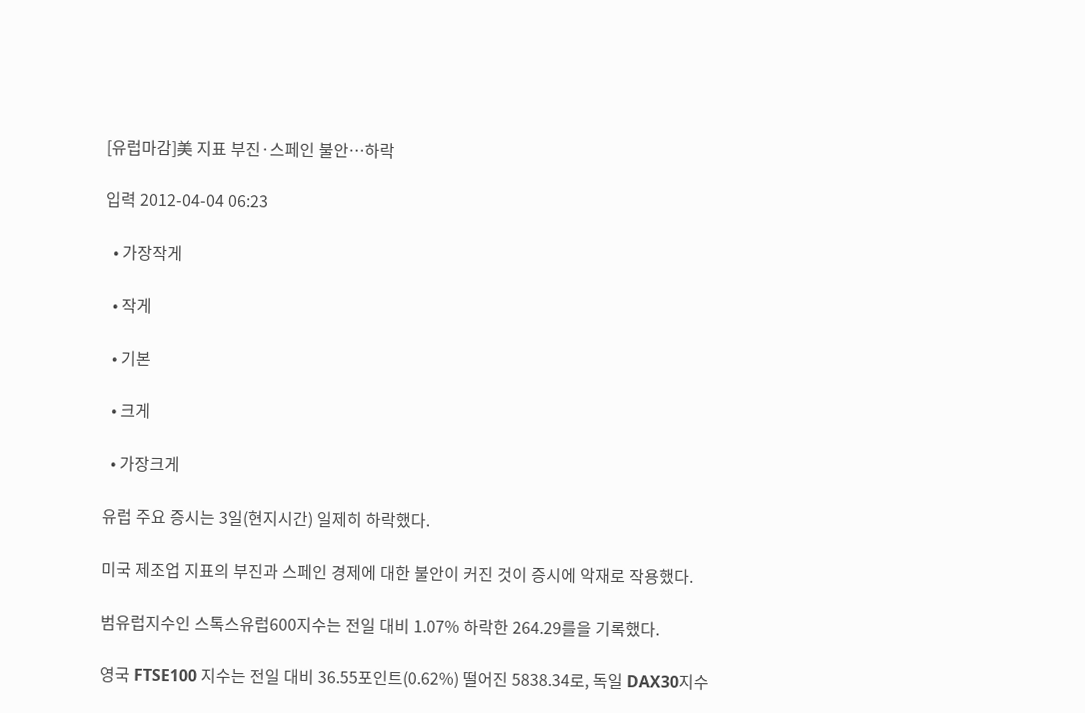[유럽마감]美 지표 부진·스페인 불안…하락

입력 2012-04-04 06:23

  • 가장작게

  • 작게

  • 기본

  • 크게

  • 가장크게

유럽 주요 증시는 3일(현지시간) 일제히 하락했다.

미국 제조업 지표의 부진과 스페인 경제에 대한 불안이 커진 것이 증시에 악재로 작용했다.

범유럽지수인 스톡스유럽600지수는 전일 대비 1.07% 하락한 264.29를을 기록했다.

영국 FTSE100 지수는 전일 대비 36.55포인트(0.62%) 떨어진 5838.34로, 독일 DAX30지수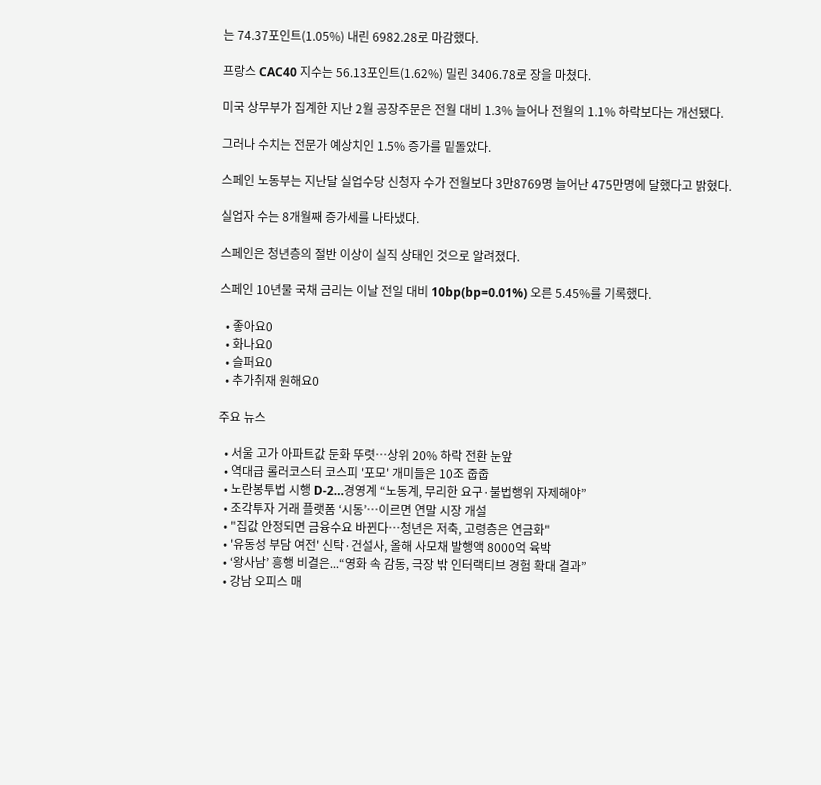는 74.37포인트(1.05%) 내린 6982.28로 마감했다.

프랑스 CAC40 지수는 56.13포인트(1.62%) 밀린 3406.78로 장을 마쳤다.

미국 상무부가 집계한 지난 2월 공장주문은 전월 대비 1.3% 늘어나 전월의 1.1% 하락보다는 개선됐다.

그러나 수치는 전문가 예상치인 1.5% 증가를 밑돌았다.

스페인 노동부는 지난달 실업수당 신청자 수가 전월보다 3만8769명 늘어난 475만명에 달했다고 밝혔다.

실업자 수는 8개월째 증가세를 나타냈다.

스페인은 청년층의 절반 이상이 실직 상태인 것으로 알려졌다.

스페인 10년물 국채 금리는 이날 전일 대비 10bp(bp=0.01%) 오른 5.45%를 기록했다.

  • 좋아요0
  • 화나요0
  • 슬퍼요0
  • 추가취재 원해요0

주요 뉴스

  • 서울 고가 아파트값 둔화 뚜렷⋯상위 20% 하락 전환 눈앞
  • 역대급 롤러코스터 코스피 '포모' 개미들은 10조 줍줍
  • 노란봉투법 시행 D-2…경영계 “노동계, 무리한 요구·불법행위 자제해야”
  • 조각투자 거래 플랫폼 ‘시동’…이르면 연말 시장 개설
  • "집값 안정되면 금융수요 바뀐다…청년은 저축, 고령층은 연금화"
  • '유동성 부담 여전' 신탁·건설사, 올해 사모채 발행액 8000억 육박
  • ‘왕사남’ 흥행 비결은...“영화 속 감동, 극장 밖 인터랙티브 경험 확대 결과”
  • 강남 오피스 매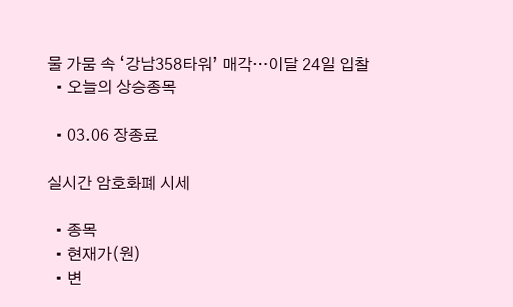물 가뭄 속 ‘강남358타워’ 매각…이달 24일 입찰
  • 오늘의 상승종목

  • 03.06 장종료

실시간 암호화폐 시세

  • 종목
  • 현재가(원)
  • 변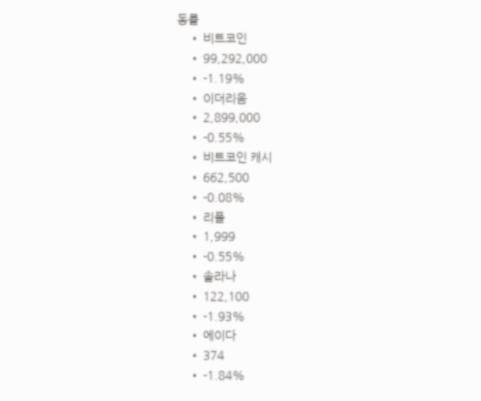동률
    • 비트코인
    • 99,292,000
    • -1.19%
    • 이더리움
    • 2,899,000
    • -0.55%
    • 비트코인 캐시
    • 662,500
    • -0.08%
    • 리플
    • 1,999
    • -0.55%
    • 솔라나
    • 122,100
    • -1.93%
    • 에이다
    • 374
    • -1.84%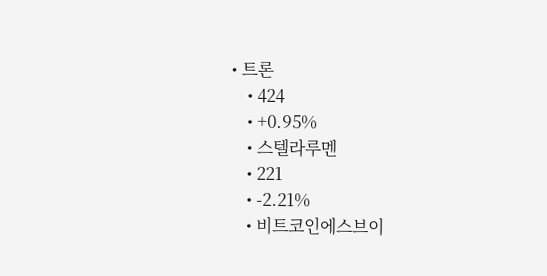• 트론
    • 424
    • +0.95%
    • 스텔라루멘
    • 221
    • -2.21%
    • 비트코인에스브이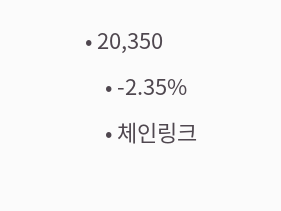• 20,350
    • -2.35%
    • 체인링크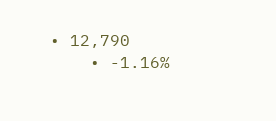• 12,790
    • -1.16%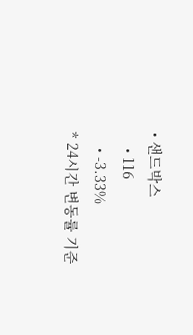• 샌드박스
    • 116
    • -3.33%
* 24시간 변동률 기준